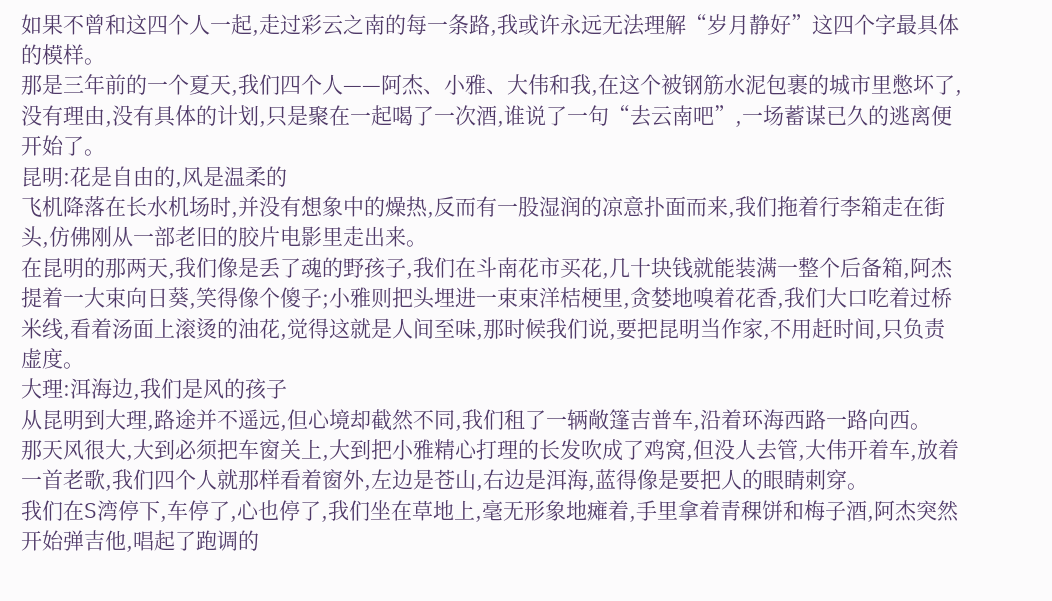如果不曾和这四个人一起,走过彩云之南的每一条路,我或许永远无法理解“岁月静好”这四个字最具体的模样。
那是三年前的一个夏天,我们四个人——阿杰、小雅、大伟和我,在这个被钢筋水泥包裹的城市里憋坏了,没有理由,没有具体的计划,只是聚在一起喝了一次酒,谁说了一句“去云南吧”,一场蓄谋已久的逃离便开始了。
昆明:花是自由的,风是温柔的
飞机降落在长水机场时,并没有想象中的燥热,反而有一股湿润的凉意扑面而来,我们拖着行李箱走在街头,仿佛刚从一部老旧的胶片电影里走出来。
在昆明的那两天,我们像是丢了魂的野孩子,我们在斗南花市买花,几十块钱就能装满一整个后备箱,阿杰提着一大束向日葵,笑得像个傻子;小雅则把头埋进一束束洋桔梗里,贪婪地嗅着花香,我们大口吃着过桥米线,看着汤面上滚烫的油花,觉得这就是人间至味,那时候我们说,要把昆明当作家,不用赶时间,只负责虚度。
大理:洱海边,我们是风的孩子
从昆明到大理,路途并不遥远,但心境却截然不同,我们租了一辆敞篷吉普车,沿着环海西路一路向西。
那天风很大,大到必须把车窗关上,大到把小雅精心打理的长发吹成了鸡窝,但没人去管,大伟开着车,放着一首老歌,我们四个人就那样看着窗外,左边是苍山,右边是洱海,蓝得像是要把人的眼睛刺穿。
我们在S湾停下,车停了,心也停了,我们坐在草地上,毫无形象地瘫着,手里拿着青稞饼和梅子酒,阿杰突然开始弹吉他,唱起了跑调的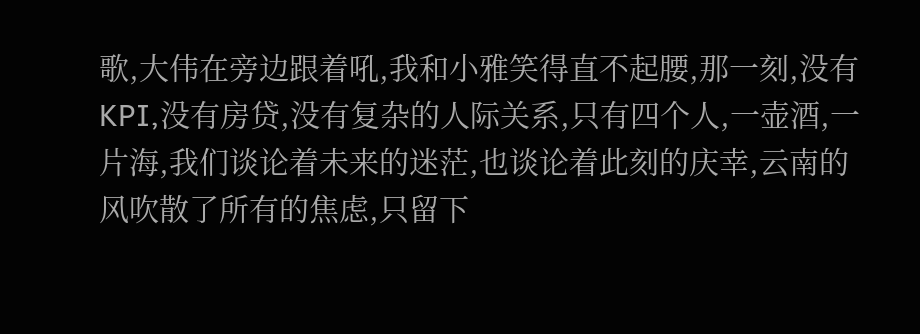歌,大伟在旁边跟着吼,我和小雅笑得直不起腰,那一刻,没有KPI,没有房贷,没有复杂的人际关系,只有四个人,一壶酒,一片海,我们谈论着未来的迷茫,也谈论着此刻的庆幸,云南的风吹散了所有的焦虑,只留下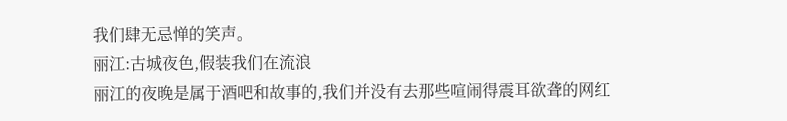我们肆无忌惮的笑声。
丽江:古城夜色,假装我们在流浪
丽江的夜晚是属于酒吧和故事的,我们并没有去那些喧闹得震耳欲聋的网红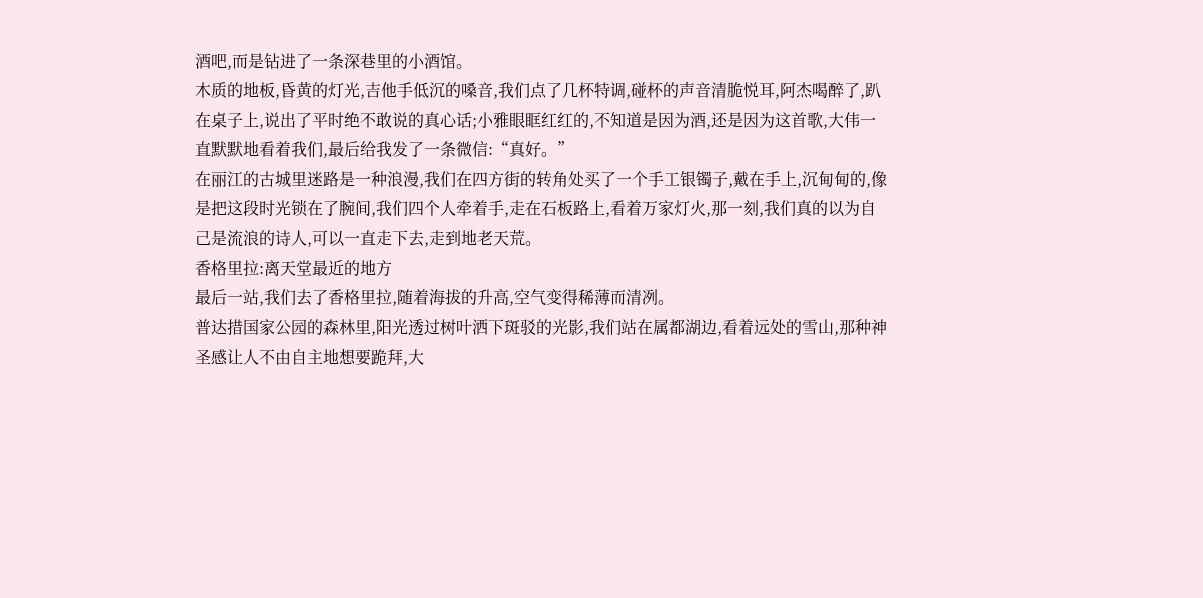酒吧,而是钻进了一条深巷里的小酒馆。
木质的地板,昏黄的灯光,吉他手低沉的嗓音,我们点了几杯特调,碰杯的声音清脆悦耳,阿杰喝醉了,趴在桌子上,说出了平时绝不敢说的真心话;小雅眼眶红红的,不知道是因为酒,还是因为这首歌,大伟一直默默地看着我们,最后给我发了一条微信:“真好。”
在丽江的古城里迷路是一种浪漫,我们在四方街的转角处买了一个手工银镯子,戴在手上,沉甸甸的,像是把这段时光锁在了腕间,我们四个人牵着手,走在石板路上,看着万家灯火,那一刻,我们真的以为自己是流浪的诗人,可以一直走下去,走到地老天荒。
香格里拉:离天堂最近的地方
最后一站,我们去了香格里拉,随着海拔的升高,空气变得稀薄而清冽。
普达措国家公园的森林里,阳光透过树叶洒下斑驳的光影,我们站在属都湖边,看着远处的雪山,那种神圣感让人不由自主地想要跪拜,大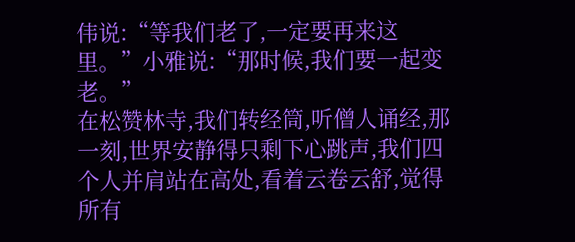伟说:“等我们老了,一定要再来这里。”小雅说:“那时候,我们要一起变老。”
在松赞林寺,我们转经筒,听僧人诵经,那一刻,世界安静得只剩下心跳声,我们四个人并肩站在高处,看着云卷云舒,觉得所有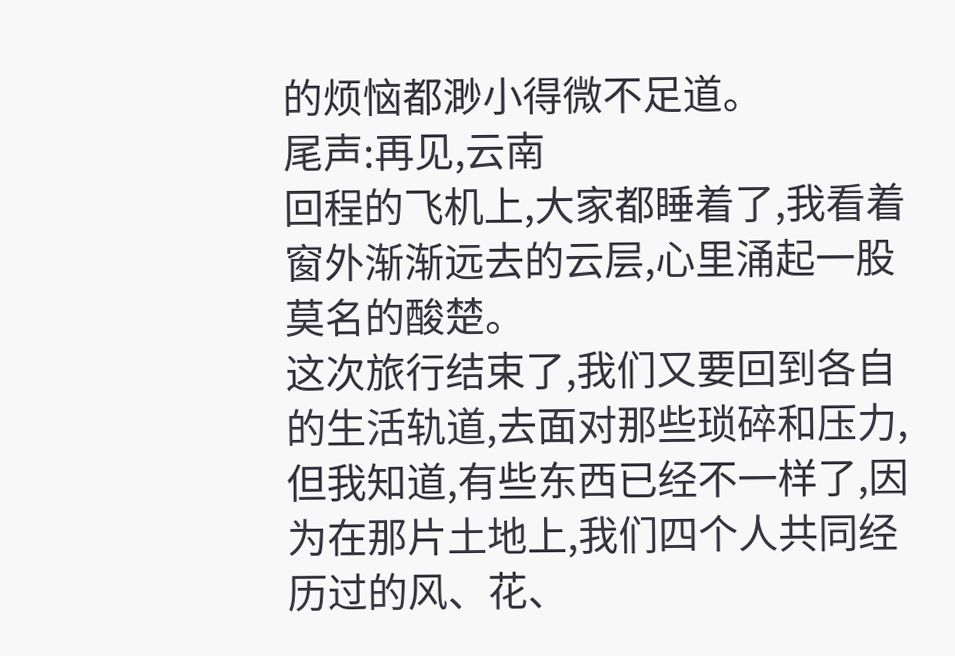的烦恼都渺小得微不足道。
尾声:再见,云南
回程的飞机上,大家都睡着了,我看着窗外渐渐远去的云层,心里涌起一股莫名的酸楚。
这次旅行结束了,我们又要回到各自的生活轨道,去面对那些琐碎和压力,但我知道,有些东西已经不一样了,因为在那片土地上,我们四个人共同经历过的风、花、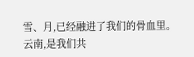雪、月,已经融进了我们的骨血里。
云南,是我们共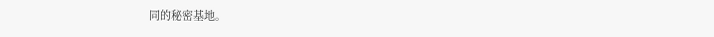同的秘密基地。